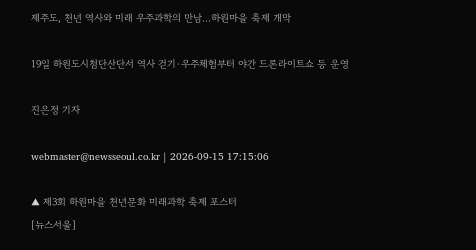제주도, 천년 역사와 미래 우주과학의 만남…하원마을 축제 개막

19일 하원도시첨단산단서 역사 걷기·우주체험부터 야간 드론라이트쇼 등 운영

진은정 기자

webmaster@newsseoul.co.kr | 2026-09-15 17:15:06

▲ 제3회 하원마을 천년문화 미래과학 축제 포스터
[뉴스서울]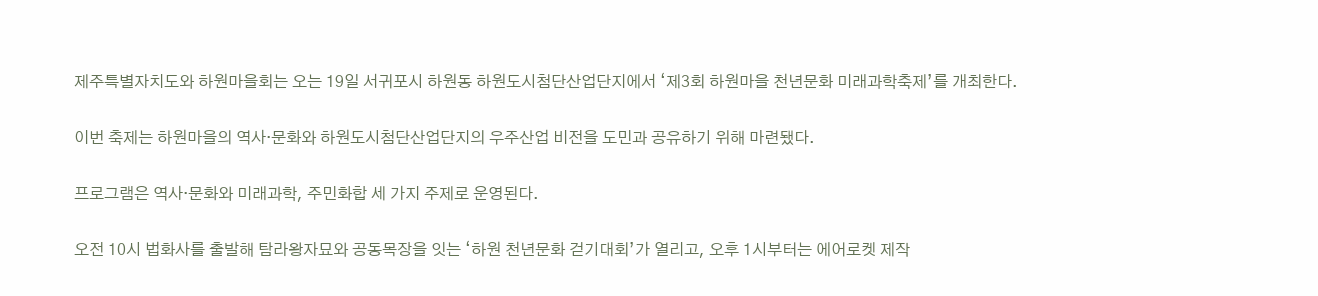제주특별자치도와 하원마을회는 오는 19일 서귀포시 하원동 하원도시첨단산업단지에서 ‘제3회 하원마을 천년문화 미래과학축제’를 개최한다.

이번 축제는 하원마을의 역사·문화와 하원도시첨단산업단지의 우주산업 비전을 도민과 공유하기 위해 마련됐다.

프로그램은 역사·문화와 미래과학, 주민화합 세 가지 주제로 운영된다.

오전 10시 법화사를 출발해 탐라왕자묘와 공동목장을 잇는 ‘하원 천년문화 걷기대회’가 열리고, 오후 1시부터는 에어로켓 제작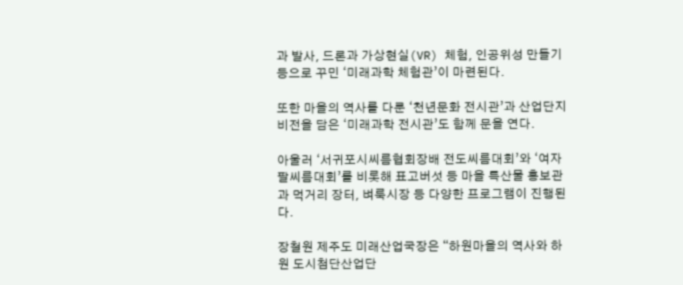과 발사, 드론과 가상현실(VR) 체험, 인공위성 만들기 등으로 꾸민 ‘미래과학 체험관’이 마련된다.

또한 마을의 역사를 다룬 ‘천년문화 전시관’과 산업단지 비전을 담은 ‘미래과학 전시관’도 함께 문을 연다.

아울러 ‘서귀포시씨름협회장배 전도씨름대회’와 ‘여자 팔씨름대회’를 비롯해 표고버섯 등 마을 특산물 홍보관과 먹거리 장터, 벼룩시장 등 다양한 프로그램이 진행된다.

장철원 제주도 미래산업국장은 “하원마을의 역사와 하원 도시첨단산업단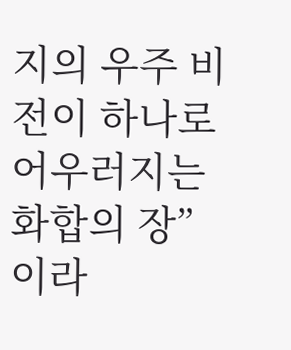지의 우주 비전이 하나로 어우러지는 화합의 장”이라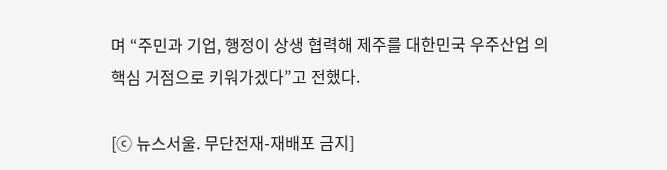며 “주민과 기업, 행정이 상생 협력해 제주를 대한민국 우주산업 의 핵심 거점으로 키워가겠다”고 전했다.

[ⓒ 뉴스서울. 무단전재-재배포 금지]